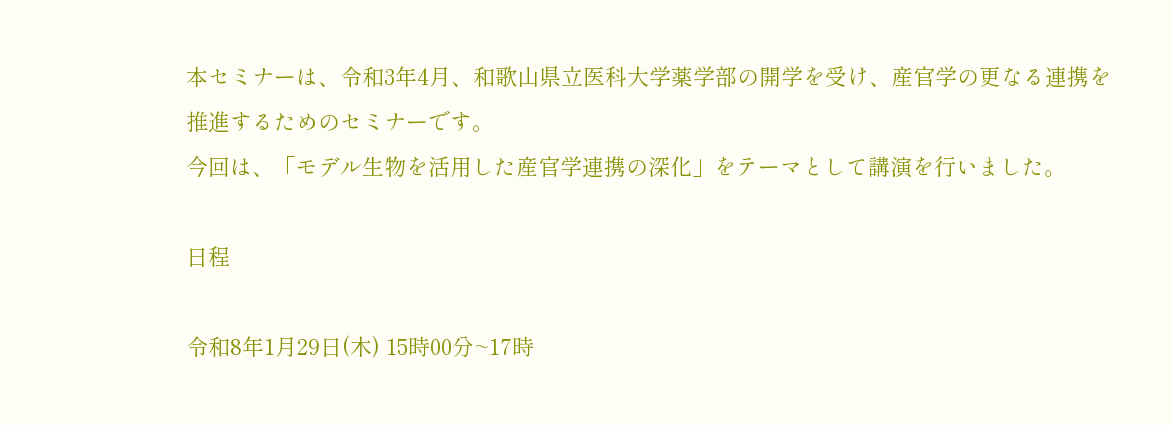本セミナーは、令和3年4月、和歌山県立医科大学薬学部の開学を受け、産官学の更なる連携を推進するためのセミナーです。
今回は、「モデル生物を活用した産官学連携の深化」をテーマとして講演を行いました。

日程

令和8年1月29日(木) 15時00分~17時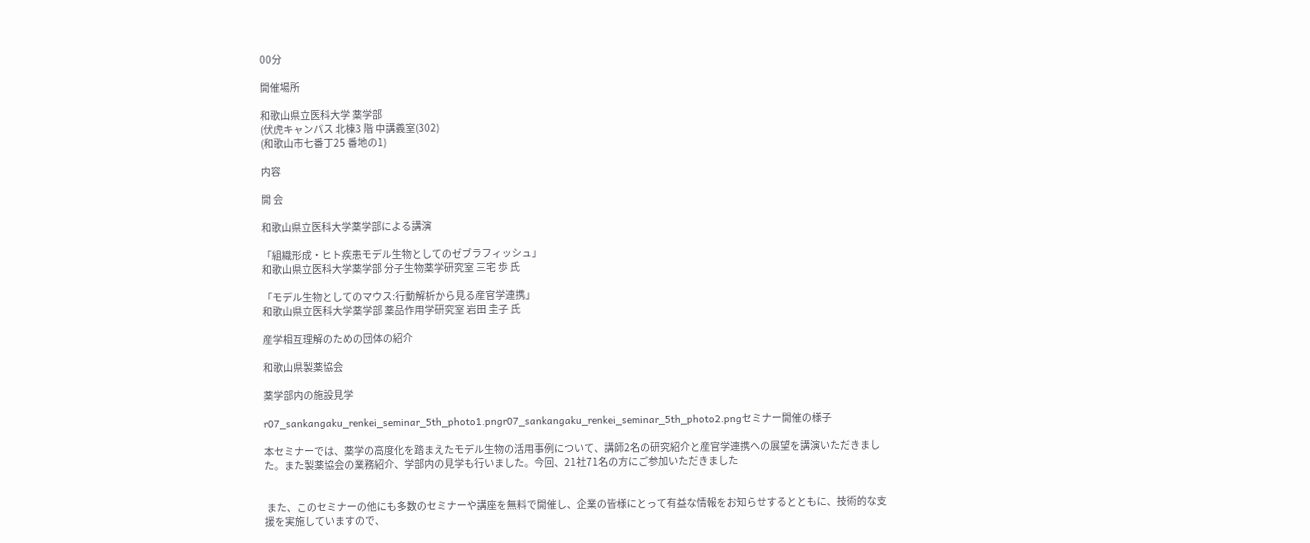00分

開催場所

和歌山県立医科大学 薬学部
(伏虎キャンパス 北棟3 階 中講義室(302)
(和歌山市七番丁25 番地の1)

内容

開 会

和歌山県立医科大学薬学部による講演

「組織形成・ヒト疾患モデル生物としてのゼブラフィッシュ」
和歌山県立医科大学薬学部 分子生物薬学研究室 三宅 歩 氏

「モデル生物としてのマウス:行動解析から見る産官学連携」
和歌山県立医科大学薬学部 薬品作用学研究室 岩田 圭子 氏

産学相互理解のための団体の紹介

和歌山県製薬協会

薬学部内の施設見学

r07_sankangaku_renkei_seminar_5th_photo1.pngr07_sankangaku_renkei_seminar_5th_photo2.pngセミナー開催の様子

本セミナーでは、薬学の高度化を踏まえたモデル生物の活用事例について、講師2名の研究紹介と産官学連携への展望を講演いただきました。また製薬協会の業務紹介、学部内の見学も行いました。今回、21社71名の方にご参加いただきました


 また、このセミナーの他にも多数のセミナーや講座を無料で開催し、企業の皆様にとって有益な情報をお知らせするとともに、技術的な支援を実施していますので、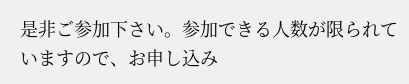是非ご参加下さい。参加できる人数が限られていますので、お申し込み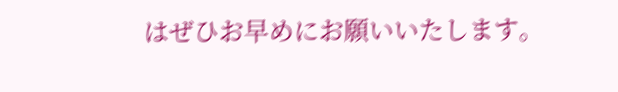はぜひお早めにお願いいたします。